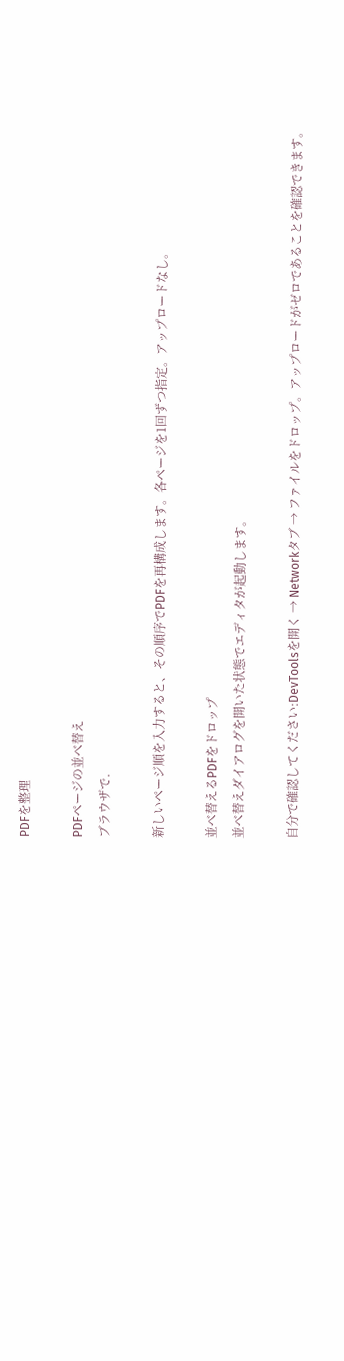PDFを整理

PDFページの並べ替え
ブラウザで.

新しいページ順を入力すると、その順序でPDFを再構成します。各ページを1回ずつ指定。アップロードなし。

並べ替えるPDFをドロップ
並べ替えダイアログを開いた状態でエディタが起動します。

自分で確認してください:DevToolsを開く → Networkタブ → ファイルをドロップ。アップロードがゼロであることを確認できます。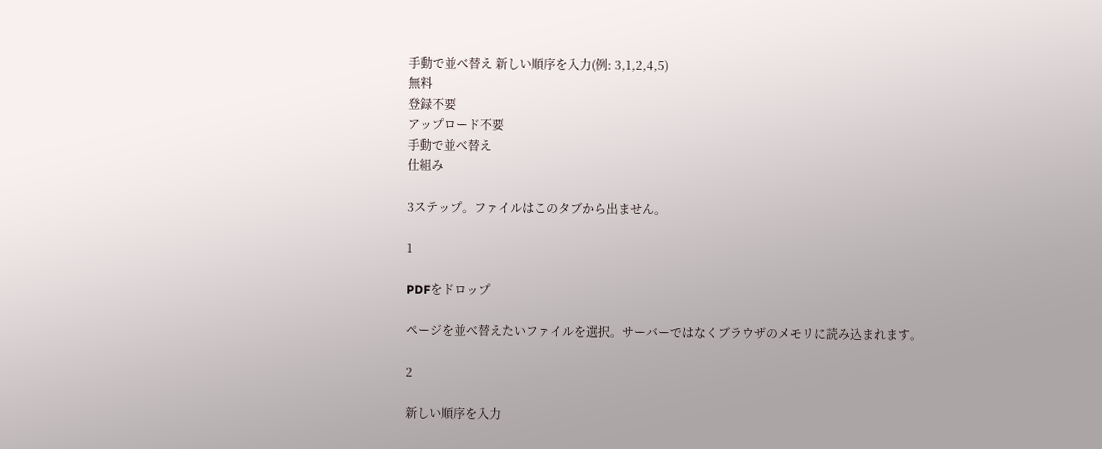手動で並べ替え 新しい順序を入力(例: 3,1,2,4,5)
無料
登録不要
アップロード不要
手動で並べ替え
仕組み

3ステップ。ファイルはこのタブから出ません。

1

PDFをドロップ

ページを並べ替えたいファイルを選択。サーバーではなくブラウザのメモリに読み込まれます。

2

新しい順序を入力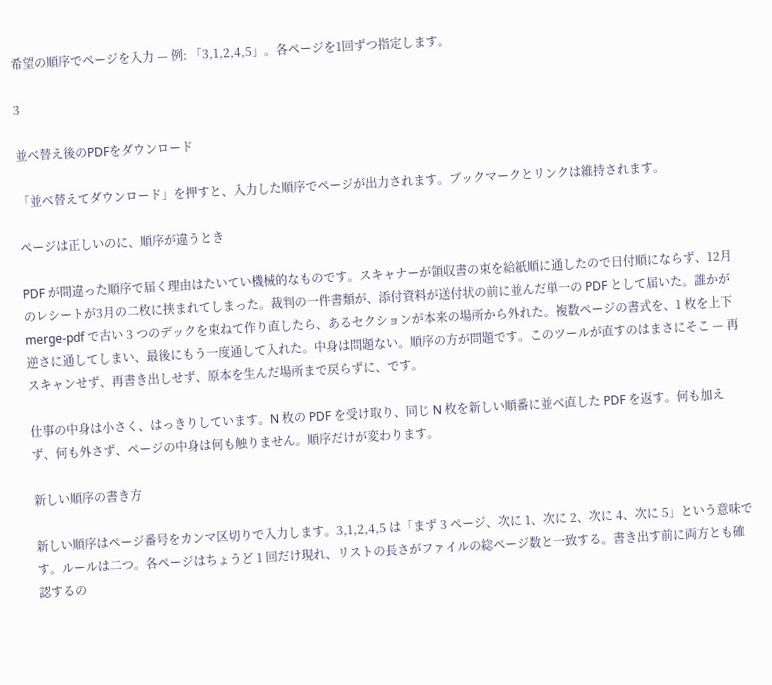希望の順序でページを入力 — 例: 「3,1,2,4,5」。各ページを1回ずつ指定します。

3

並べ替え後のPDFをダウンロード

「並べ替えてダウンロード」を押すと、入力した順序でページが出力されます。ブックマークとリンクは維持されます。

ページは正しいのに、順序が違うとき

PDF が間違った順序で届く理由はたいてい機械的なものです。スキャナーが領収書の束を給紙順に通したので日付順にならず、12月のレシートが3月の二枚に挟まれてしまった。裁判の一件書類が、添付資料が送付状の前に並んだ単一の PDF として届いた。誰かが merge-pdf で古い 3 つのデックを束ねて作り直したら、あるセクションが本来の場所から外れた。複数ページの書式を、1 枚を上下逆さに通してしまい、最後にもう一度通して入れた。中身は問題ない。順序の方が問題です。このツールが直すのはまさにそこ — 再スキャンせず、再書き出しせず、原本を生んだ場所まで戻らずに、です。

仕事の中身は小さく、はっきりしています。N 枚の PDF を受け取り、同じ N 枚を新しい順番に並べ直した PDF を返す。何も加えず、何も外さず、ページの中身は何も触りません。順序だけが変わります。

新しい順序の書き方

新しい順序はページ番号をカンマ区切りで入力します。3,1,2,4,5 は「まず 3 ページ、次に 1、次に 2、次に 4、次に 5」という意味です。ルールは二つ。各ページはちょうど 1 回だけ現れ、リストの長さがファイルの総ページ数と一致する。書き出す前に両方とも確認するの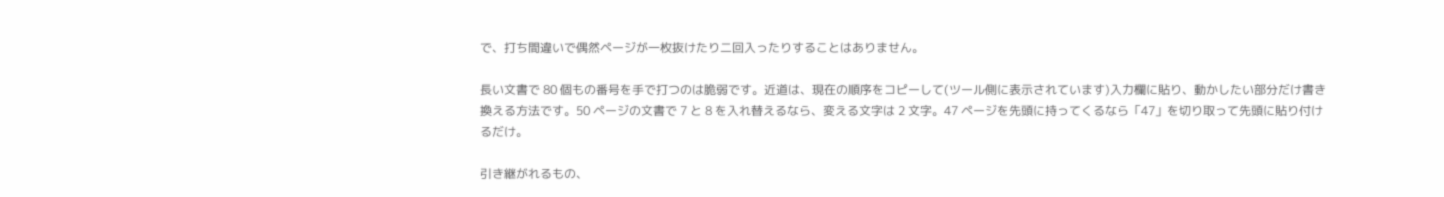で、打ち間違いで偶然ページが一枚抜けたり二回入ったりすることはありません。

長い文書で 80 個もの番号を手で打つのは脆弱です。近道は、現在の順序をコピーして(ツール側に表示されています)入力欄に貼り、動かしたい部分だけ書き換える方法です。50 ページの文書で 7 と 8 を入れ替えるなら、変える文字は 2 文字。47 ページを先頭に持ってくるなら「47」を切り取って先頭に貼り付けるだけ。

引き継がれるもの、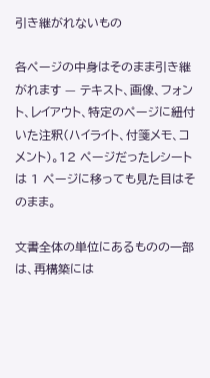引き継がれないもの

各ページの中身はそのまま引き継がれます — テキスト、画像、フォント、レイアウト、特定のページに紐付いた注釈(ハイライト、付箋メモ、コメント)。12 ページだったレシートは 1 ページに移っても見た目はそのまま。

文書全体の単位にあるものの一部は、再構築には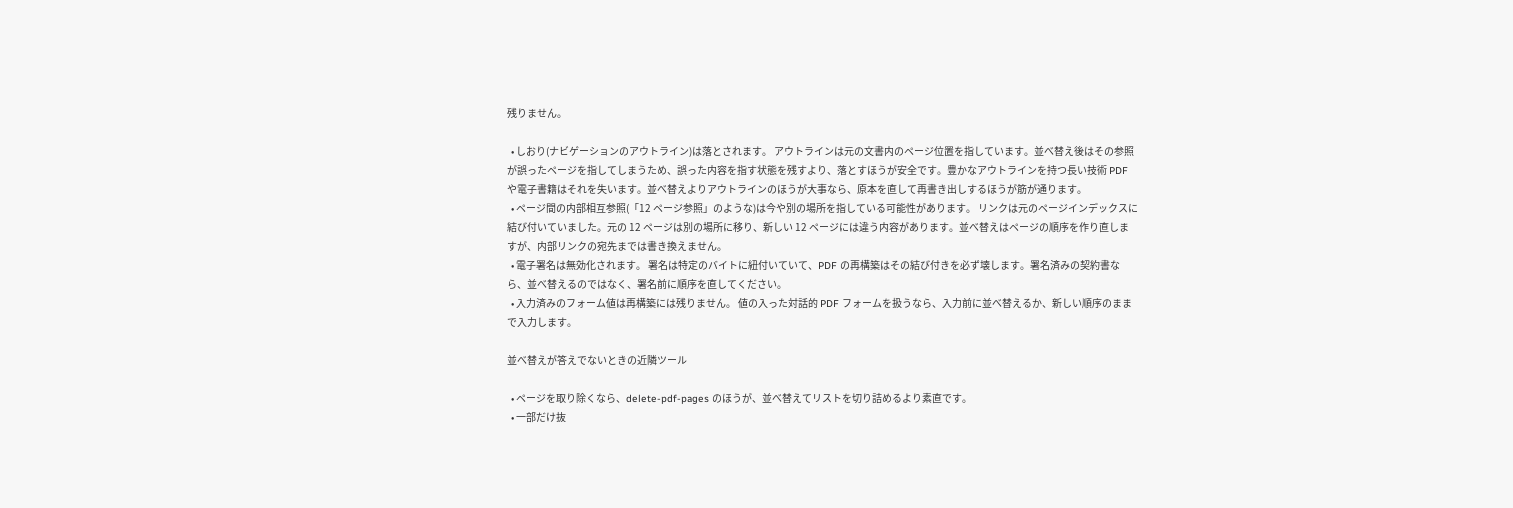残りません。

  • しおり(ナビゲーションのアウトライン)は落とされます。 アウトラインは元の文書内のページ位置を指しています。並べ替え後はその参照が誤ったページを指してしまうため、誤った内容を指す状態を残すより、落とすほうが安全です。豊かなアウトラインを持つ長い技術 PDF や電子書籍はそれを失います。並べ替えよりアウトラインのほうが大事なら、原本を直して再書き出しするほうが筋が通ります。
  • ページ間の内部相互参照(「12 ページ参照」のような)は今や別の場所を指している可能性があります。 リンクは元のページインデックスに結び付いていました。元の 12 ページは別の場所に移り、新しい 12 ページには違う内容があります。並べ替えはページの順序を作り直しますが、内部リンクの宛先までは書き換えません。
  • 電子署名は無効化されます。 署名は特定のバイトに紐付いていて、PDF の再構築はその結び付きを必ず壊します。署名済みの契約書なら、並べ替えるのではなく、署名前に順序を直してください。
  • 入力済みのフォーム値は再構築には残りません。 値の入った対話的 PDF フォームを扱うなら、入力前に並べ替えるか、新しい順序のままで入力します。

並べ替えが答えでないときの近隣ツール

  • ページを取り除くなら、delete-pdf-pages のほうが、並べ替えてリストを切り詰めるより素直です。
  • 一部だけ抜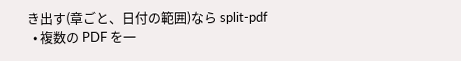き出す(章ごと、日付の範囲)なら split-pdf
  • 複数の PDF を一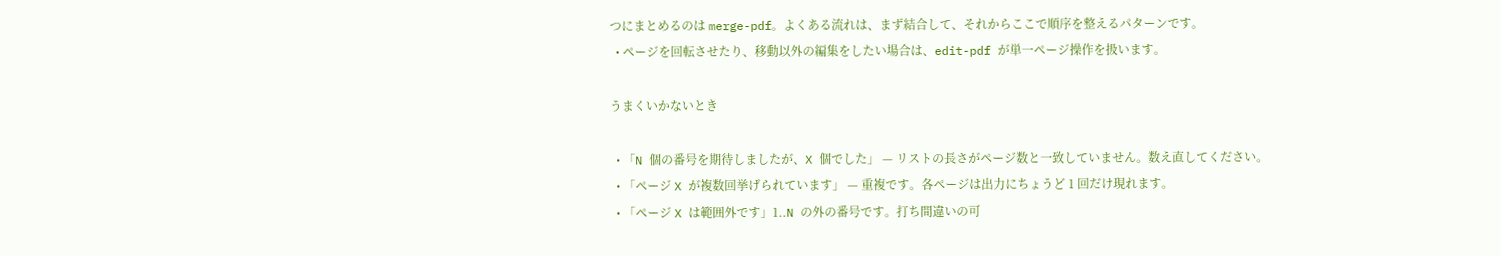つにまとめるのは merge-pdf。よくある流れは、まず結合して、それからここで順序を整えるパターンです。
  • ページを回転させたり、移動以外の編集をしたい場合は、edit-pdf が単一ページ操作を扱います。

うまくいかないとき

  • 「N 個の番号を期待しましたが、X 個でした」 — リストの長さがページ数と一致していません。数え直してください。
  • 「ページ X が複数回挙げられています」 — 重複です。各ページは出力にちょうど 1 回だけ現れます。
  • 「ページ X は範囲外です」1..N の外の番号です。打ち間違いの可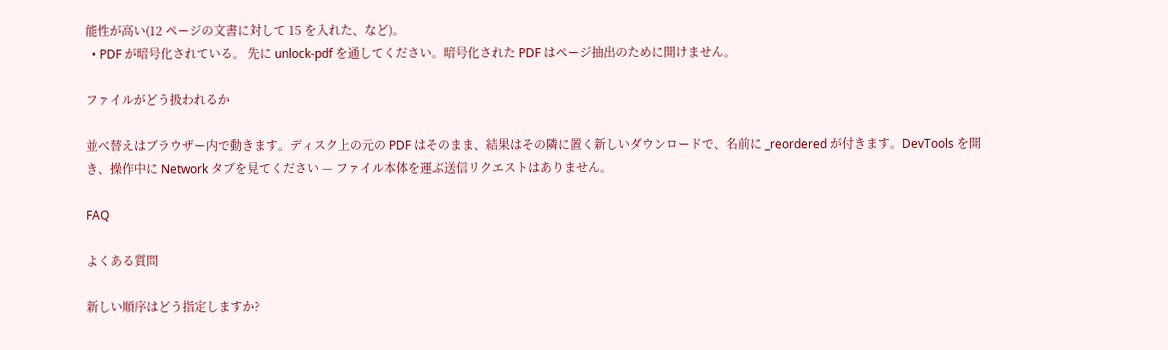能性が高い(12 ページの文書に対して 15 を入れた、など)。
  • PDF が暗号化されている。 先に unlock-pdf を通してください。暗号化された PDF はページ抽出のために開けません。

ファイルがどう扱われるか

並べ替えはブラウザー内で動きます。ディスク上の元の PDF はそのまま、結果はその隣に置く新しいダウンロードで、名前に _reordered が付きます。DevTools を開き、操作中に Network タブを見てください — ファイル本体を運ぶ送信リクエストはありません。

FAQ

よくある質問

新しい順序はどう指定しますか?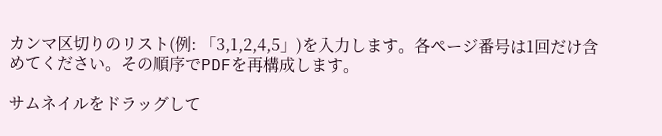カンマ区切りのリスト(例: 「3,1,2,4,5」)を入力します。各ページ番号は1回だけ含めてください。その順序でPDFを再構成します。

サムネイルをドラッグして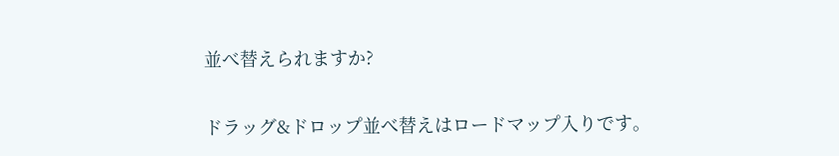並べ替えられますか?

ドラッグ&ドロップ並べ替えはロードマップ入りです。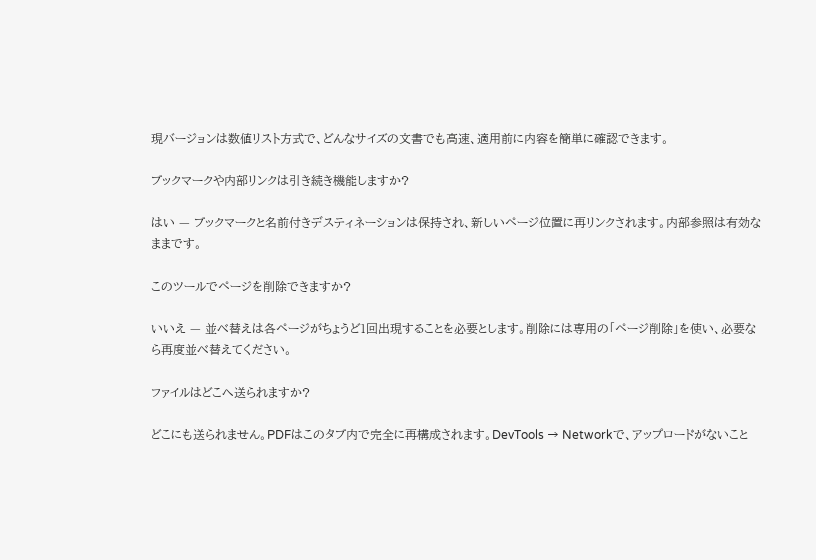現バージョンは数値リスト方式で、どんなサイズの文書でも高速、適用前に内容を簡単に確認できます。

ブックマークや内部リンクは引き続き機能しますか?

はい — ブックマークと名前付きデスティネーションは保持され、新しいページ位置に再リンクされます。内部参照は有効なままです。

このツールでページを削除できますか?

いいえ — 並べ替えは各ページがちょうど1回出現することを必要とします。削除には専用の「ページ削除」を使い、必要なら再度並べ替えてください。

ファイルはどこへ送られますか?

どこにも送られません。PDFはこのタブ内で完全に再構成されます。DevTools → Networkで、アップロードがないこと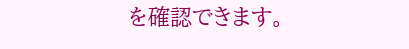を確認できます。